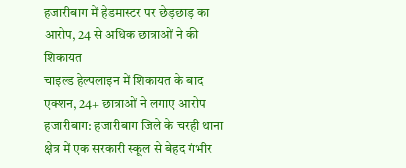हजारीबाग में हेडमास्टर पर छेड़छाड़ का आरोप, 24 से अधिक छात्राओं ने की शिकायत
चाइल्ड हेल्पलाइन में शिकायत के बाद एक्शन, 24+ छात्राओं ने लगाए आरोप
हजारीबाग: हजारीबाग जिले के चरही थाना क्षेत्र में एक सरकारी स्कूल से बेहद गंभीर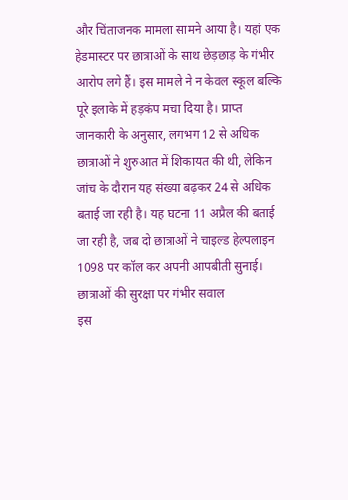और चिंताजनक मामला सामने आया है। यहां एक हेडमास्टर पर छात्राओं के साथ छेड़छाड़ के गंभीर आरोप लगे हैं। इस मामले ने न केवल स्कूल बल्कि पूरे इलाके में हड़कंप मचा दिया है। प्राप्त जानकारी के अनुसार, लगभग 12 से अधिक छात्राओं ने शुरुआत में शिकायत की थी, लेकिन जांच के दौरान यह संख्या बढ़कर 24 से अधिक बताई जा रही है। यह घटना 11 अप्रैल की बताई जा रही है, जब दो छात्राओं ने चाइल्ड हेल्पलाइन 1098 पर कॉल कर अपनी आपबीती सुनाई।
छात्राओं की सुरक्षा पर गंभीर सवाल
इस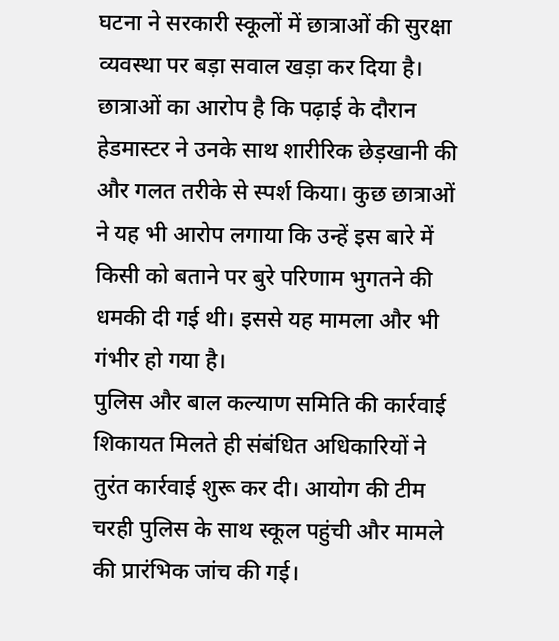घटना ने सरकारी स्कूलों में छात्राओं की सुरक्षा व्यवस्था पर बड़ा सवाल खड़ा कर दिया है। छात्राओं का आरोप है कि पढ़ाई के दौरान हेडमास्टर ने उनके साथ शारीरिक छेड़खानी की और गलत तरीके से स्पर्श किया। कुछ छात्राओं ने यह भी आरोप लगाया कि उन्हें इस बारे में किसी को बताने पर बुरे परिणाम भुगतने की धमकी दी गई थी। इससे यह मामला और भी गंभीर हो गया है।
पुलिस और बाल कल्याण समिति की कार्रवाई
शिकायत मिलते ही संबंधित अधिकारियों ने तुरंत कार्रवाई शुरू कर दी। आयोग की टीम चरही पुलिस के साथ स्कूल पहुंची और मामले की प्रारंभिक जांच की गई।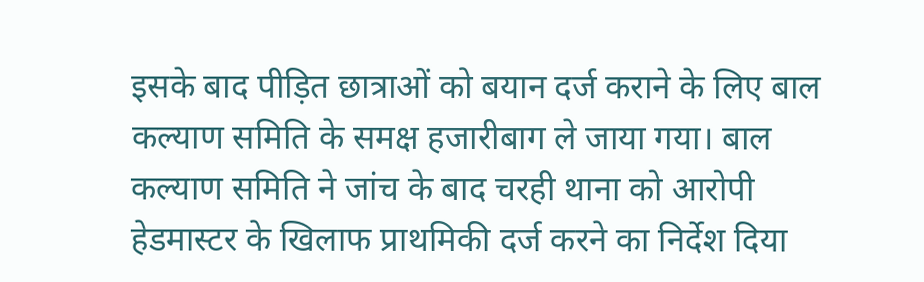इसके बाद पीड़ित छात्राओं को बयान दर्ज कराने के लिए बाल कल्याण समिति के समक्ष हजारीबाग ले जाया गया। बाल कल्याण समिति ने जांच के बाद चरही थाना को आरोपी हेडमास्टर के खिलाफ प्राथमिकी दर्ज करने का निर्देश दिया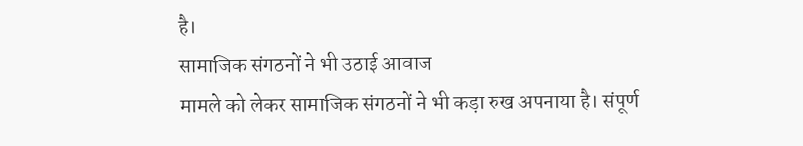है।
सामाजिक संगठनों ने भी उठाई आवाज
मामले को लेकर सामाजिक संगठनों ने भी कड़ा रुख अपनाया है। संपूर्ण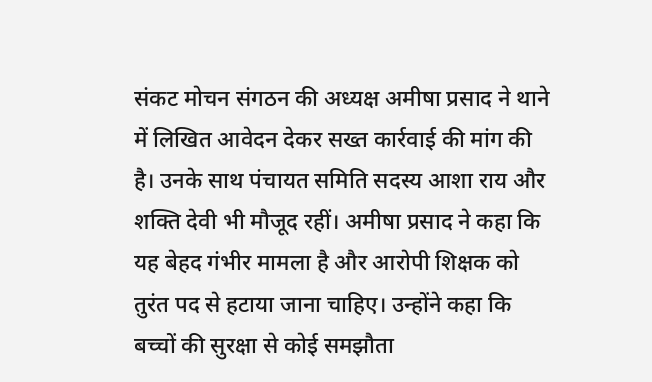संकट मोचन संगठन की अध्यक्ष अमीषा प्रसाद ने थाने में लिखित आवेदन देकर सख्त कार्रवाई की मांग की है। उनके साथ पंचायत समिति सदस्य आशा राय और शक्ति देवी भी मौजूद रहीं। अमीषा प्रसाद ने कहा कि यह बेहद गंभीर मामला है और आरोपी शिक्षक को तुरंत पद से हटाया जाना चाहिए। उन्होंने कहा कि बच्चों की सुरक्षा से कोई समझौता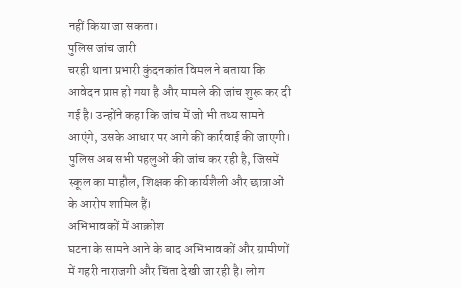नहीं किया जा सकता।
पुलिस जांच जारी
चरही थाना प्रभारी कुंदनकांत विमल ने बताया कि आवेदन प्राप्त हो गया है और मामले की जांच शुरू कर दी गई है। उन्होंने कहा कि जांच में जो भी तथ्य सामने आएंगे, उसके आधार पर आगे की कार्रवाई की जाएगी। पुलिस अब सभी पहलुओं की जांच कर रही है, जिसमें स्कूल का माहौल, शिक्षक की कार्यशैली और छात्राओं के आरोप शामिल हैं।
अभिभावकों में आक्रोश
घटना के सामने आने के बाद अभिभावकों और ग्रामीणों में गहरी नाराजगी और चिंता देखी जा रही है। लोग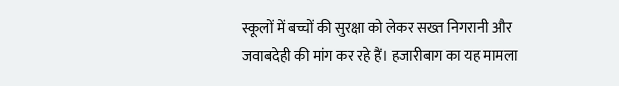स्कूलों में बच्चों की सुरक्षा को लेकर सख्त निगरानी और जवाबदेही की मांग कर रहे हैं। हजारीबाग का यह मामला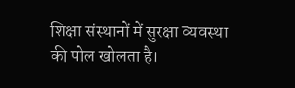शिक्षा संस्थानों में सुरक्षा व्यवस्था की पोल खोलता है।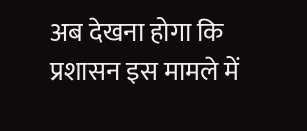अब देखना होगा कि प्रशासन इस मामले में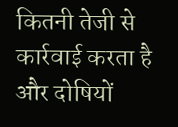कितनी तेजी से कार्रवाई करता है और दोषियों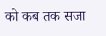को कब तक सजा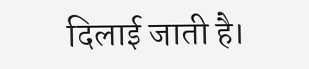दिलाई जाती है।